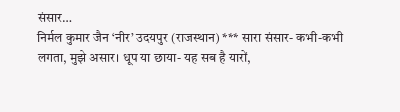संसार…
निर्मल कुमार जैन ‘नीर’ उदयपुर (राजस्थान) *** सारा संसार- कभी-कभी लगता, मुझे असार। धूप या छाया- यह सब है यारों,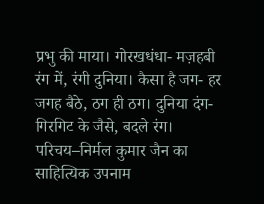प्रभु की माया। गोरखधंधा- मज़हबी रंग में, रंगी दुनिया। कैसा है जग- हर जगह बैठे, ठग ही ठग। दुनिया दंग- गिरगिट के जैसे, बदले रंग। परिचय–निर्मल कुमार जैन का साहित्यिक उपनाम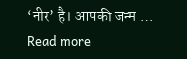‘नीर’ है। आपकी जन्म … Read more